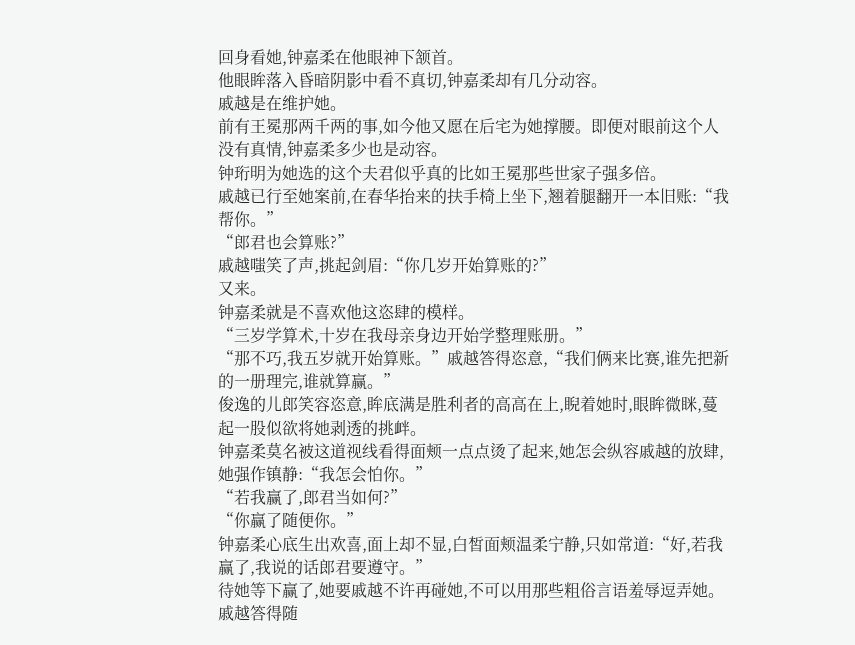回身看她,钟嘉柔在他眼神下颔首。
他眼眸落入昏暗阴影中看不真切,钟嘉柔却有几分动容。
戚越是在维护她。
前有王冕那两千两的事,如今他又愿在后宅为她撑腰。即便对眼前这个人没有真情,钟嘉柔多少也是动容。
钟珩明为她选的这个夫君似乎真的比如王冕那些世家子强多倍。
戚越已行至她案前,在春华抬来的扶手椅上坐下,翘着腿翻开一本旧账:“我帮你。”
“郎君也会算账?”
戚越嗤笑了声,挑起剑眉:“你几岁开始算账的?”
又来。
钟嘉柔就是不喜欢他这恣肆的模样。
“三岁学算术,十岁在我母亲身边开始学整理账册。”
“那不巧,我五岁就开始算账。”戚越答得恣意,“我们俩来比赛,谁先把新的一册理完,谁就算赢。”
俊逸的儿郎笑容恣意,眸底满是胜利者的高高在上,睨着她时,眼眸微眯,蔓起一股似欲将她剥透的挑衅。
钟嘉柔莫名被这道视线看得面颊一点点烫了起来,她怎会纵容戚越的放肆,她强作镇静:“我怎会怕你。”
“若我赢了,郎君当如何?”
“你赢了随便你。”
钟嘉柔心底生出欢喜,面上却不显,白皙面颊温柔宁静,只如常道:“好,若我赢了,我说的话郎君要遵守。”
待她等下赢了,她要戚越不许再碰她,不可以用那些粗俗言语羞辱逗弄她。
戚越答得随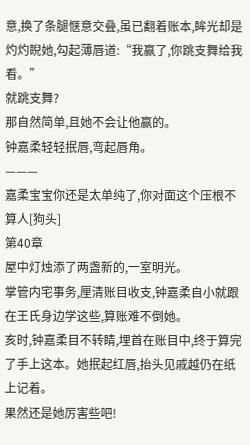意,换了条腿惬意交叠,虽已翻着账本,眸光却是灼灼睨她,勾起薄唇道:“我赢了,你跳支舞给我看。”
就跳支舞?
那自然简单,且她不会让他赢的。
钟嘉柔轻轻抿唇,弯起唇角。
———
嘉柔宝宝你还是太单纯了,你对面这个压根不算人[狗头]
第40章
屋中灯烛添了两盏新的,一室明光。
掌管内宅事务,厘清账目收支,钟嘉柔自小就跟在王氏身边学这些,算账难不倒她。
亥时,钟嘉柔目不转睛,埋首在账目中,终于算完了手上这本。她抿起红唇,抬头见戚越仍在纸上记着。
果然还是她厉害些吧!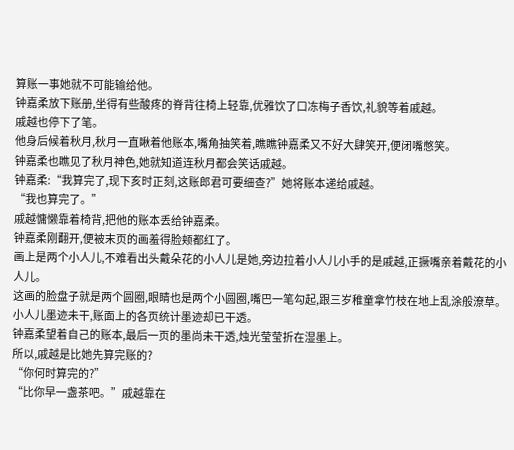算账一事她就不可能输给他。
钟嘉柔放下账册,坐得有些酸疼的脊背往椅上轻靠,优雅饮了口冻梅子香饮,礼貌等着戚越。
戚越也停下了笔。
他身后候着秋月,秋月一直瞅着他账本,嘴角抽笑着,瞧瞧钟嘉柔又不好大肆笑开,便闭嘴憋笑。
钟嘉柔也瞧见了秋月神色,她就知道连秋月都会笑话戚越。
钟嘉柔:“我算完了,现下亥时正刻,这账郎君可要细查?”她将账本递给戚越。
“我也算完了。”
戚越慵懒靠着椅背,把他的账本丢给钟嘉柔。
钟嘉柔刚翻开,便被末页的画羞得脸颊都红了。
画上是两个小人儿,不难看出头戴朵花的小人儿是她,旁边拉着小人儿小手的是戚越,正撅嘴亲着戴花的小人儿。
这画的脸盘子就是两个圆圈,眼睛也是两个小圆圈,嘴巴一笔勾起,跟三岁稚童拿竹枝在地上乱涂般潦草。
小人儿墨迹未干,账面上的各页统计墨迹却已干透。
钟嘉柔望着自己的账本,最后一页的墨尚未干透,烛光莹莹折在湿墨上。
所以,戚越是比她先算完账的?
“你何时算完的?”
“比你早一盏茶吧。”戚越靠在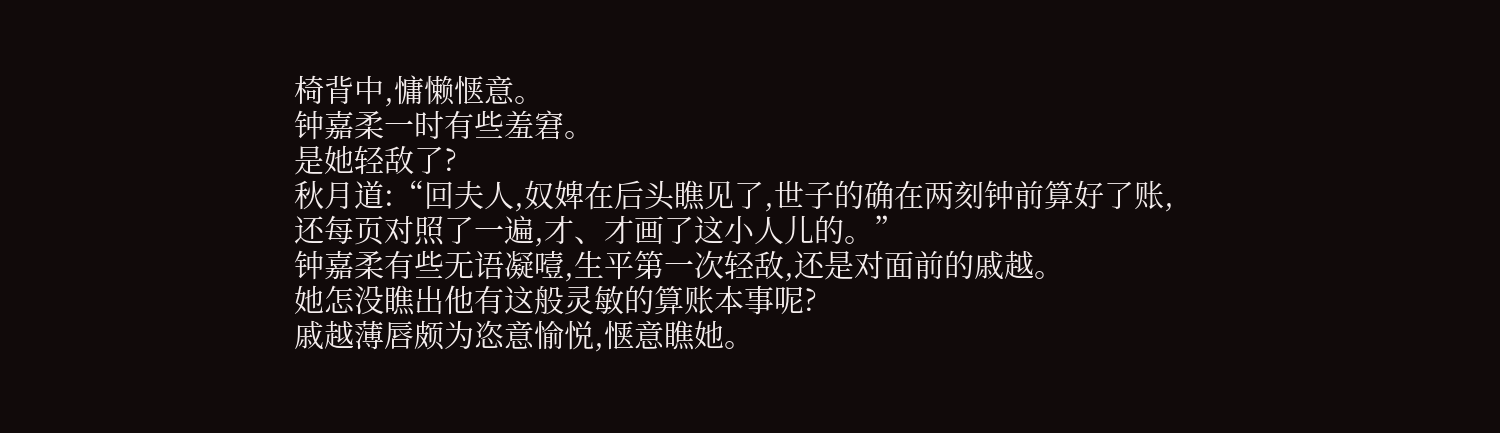椅背中,慵懒惬意。
钟嘉柔一时有些羞窘。
是她轻敌了?
秋月道:“回夫人,奴婢在后头瞧见了,世子的确在两刻钟前算好了账,还每页对照了一遍,才、才画了这小人儿的。”
钟嘉柔有些无语凝噎,生平第一次轻敌,还是对面前的戚越。
她怎没瞧出他有这般灵敏的算账本事呢?
戚越薄唇颇为恣意愉悦,惬意瞧她。